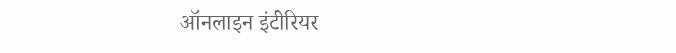ऑनलाइन इंटीरियर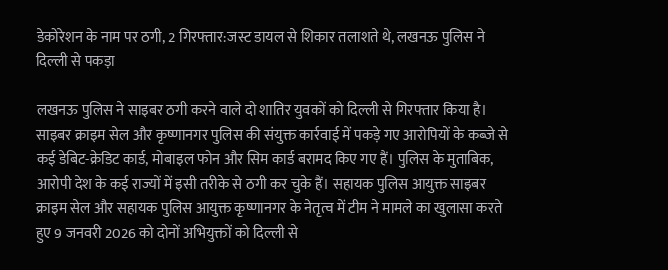डेकोरेशन के नाम पर ठगी, 2 गिरफ्तार:जस्ट डायल से शिकार तलाशते थे, लखनऊ पुलिस ने दिल्ली से पकड़ा

लखनऊ पुलिस ने साइबर ठगी करने वाले दो शातिर युवकों को दिल्ली से गिरफ्तार किया है। साइबर क्राइम सेल और कृष्णानगर पुलिस की संयुक्त कार्रवाई में पकड़े गए आरोपियों के कब्जे से कई डेबिट-क्रेडिट कार्ड, मोबाइल फोन और सिम कार्ड बरामद किए गए हैं। पुलिस के मुताबिक, आरोपी देश के कई राज्यों में इसी तरीके से ठगी कर चुके हैं। सहायक पुलिस आयुक्त साइबर क्राइम सेल और सहायक पुलिस आयुक्त कृष्णानगर के नेतृत्व में टीम ने मामले का खुलासा करते हुए 9 जनवरी 2026 को दोनों अभियुक्तों को दिल्ली से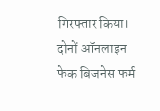गिरफ्तार किया। दोनों ऑनलाइन फेक बिजनेस फर्म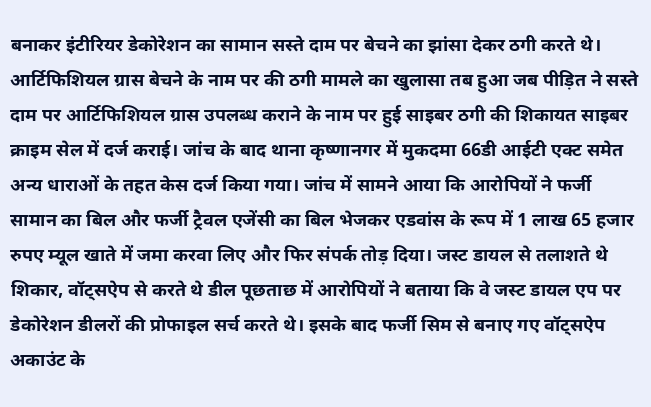बनाकर इंटीरियर डेकोरेशन का सामान सस्ते दाम पर बेचने का झांसा देकर ठगी करते थे। आर्टिफिशियल ग्रास बेचने के नाम पर की ठगी मामले का खुलासा तब हुआ जब पीड़ित ने सस्ते दाम पर आर्टिफिशियल ग्रास उपलब्ध कराने के नाम पर हुई साइबर ठगी की शिकायत साइबर क्राइम सेल में दर्ज कराई। जांच के बाद थाना कृष्णानगर में मुकदमा 66डी आईटी एक्ट समेत अन्य धाराओं के तहत केस दर्ज किया गया। जांच में सामने आया कि आरोपियों ने फर्जी सामान का बिल और फर्जी ट्रैवल एजेंसी का बिल भेजकर एडवांस के रूप में 1 लाख 65 हजार रुपए म्यूल खाते में जमा करवा लिए और फिर संपर्क तोड़ दिया। जस्ट डायल से तलाशते थे शिकार, वॉट्सऐप से करते थे डील पूछताछ में आरोपियों ने बताया कि वे जस्ट डायल एप पर डेकोरेशन डीलरों की प्रोफाइल सर्च करते थे। इसके बाद फर्जी सिम से बनाए गए वॉट्सऐप अकाउंट के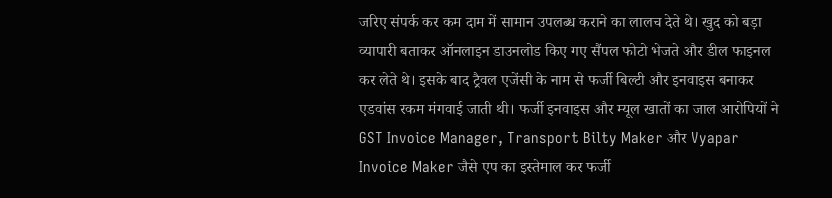जरिए संपर्क कर कम दाम में सामान उपलब्ध कराने का लालच देते थे। खुद को बड़ा व्यापारी बताकर ऑनलाइन डाउनलोड किए गए सैंपल फोटो भेजते और डील फाइनल कर लेते थे। इसके बाद ट्रैवल एजेंसी के नाम से फर्जी बिल्टी और इनवाइस बनाकर एडवांस रकम मंगवाई जाती थी। फर्जी इनवाइस और म्यूल खातों का जाल आरोपियों ने GST Invoice Manager, Transport Bilty Maker और Vyapar Invoice Maker जैसे एप का इस्तेमाल कर फर्जी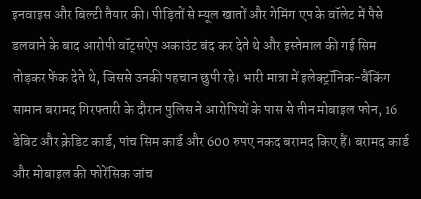इनवाइस और बिल्टी तैयार की। पीड़ितों से म्यूल खातों और गेमिंग एप के वॉलेट में पैसे डलवाने के बाद आरोपी वॉट्सऐप अकाउंट बंद कर देते थे और इस्तेमाल की गई सिम तोड़कर फेंक देते थे, जिससे उनकी पहचान छुपी रहे। भारी मात्रा में इलेक्ट्रॉनिक-बैंकिंग सामान बरामद गिरफ्तारी के दौरान पुलिस ने आरोपियों के पास से तीन मोबाइल फोन, 16 डेबिट और क्रेडिट कार्ड, पांच सिम कार्ड और 600 रुपए नकद बरामद किए हैं। बरामद कार्ड और मोबाइल की फोरेंसिक जांच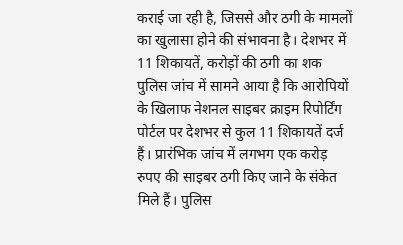कराई जा रही है, जिससे और ठगी के मामलों का खुलासा होने की संभावना है। देशभर में 11 शिकायतें, करोड़ों की ठगी का शक पुलिस जांच में सामने आया है कि आरोपियों के खिलाफ नेशनल साइबर क्राइम रिपोर्टिंग पोर्टल पर देशभर से कुल 11 शिकायतें दर्ज हैं। प्रारंभिक जांच में लगभग एक करोड़ रुपए की साइबर ठगी किए जाने के संकेत मिले हैं। पुलिस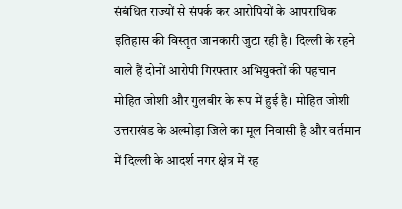संबंधित राज्यों से संपर्क कर आरोपियों के आपराधिक इतिहास की विस्तृत जानकारी जुटा रही है। दिल्ली के रहने वाले हैं दोनों आरोपी गिरफ्तार अभियुक्तों की पहचान मोहित जोशी और गुलबीर के रूप में हुई है। मोहित जोशी उत्तराखंड के अल्मोड़ा जिले का मूल निवासी है और वर्तमान में दिल्ली के आदर्श नगर क्षेत्र में रह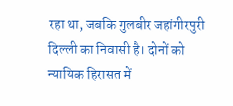रहा था, जबकि गुलबीर जहांगीरपुरी दिल्ली का निवासी है। दोनों को न्यायिक हिरासत में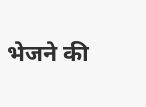भेजने की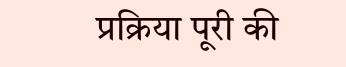प्रक्रिया पूरी की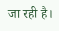जा रही है।